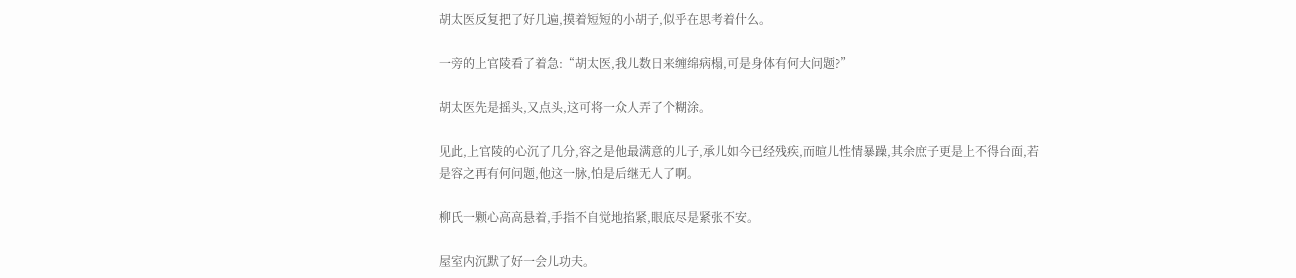胡太医反复把了好几遍,摸着短短的小胡子,似乎在思考着什么。

一旁的上官陵看了着急:“胡太医,我儿数日来缠绵病榻,可是身体有何大问题?”

胡太医先是摇头,又点头,这可将一众人弄了个糊涂。

见此,上官陵的心沉了几分,容之是他最满意的儿子,承儿如今已经残疾,而暄儿性情暴躁,其余庶子更是上不得台面,若是容之再有何问题,他这一脉,怕是后继无人了啊。

柳氏一颗心高高悬着,手指不自觉地掐紧,眼底尽是紧张不安。

屋室内沉默了好一会儿功夫。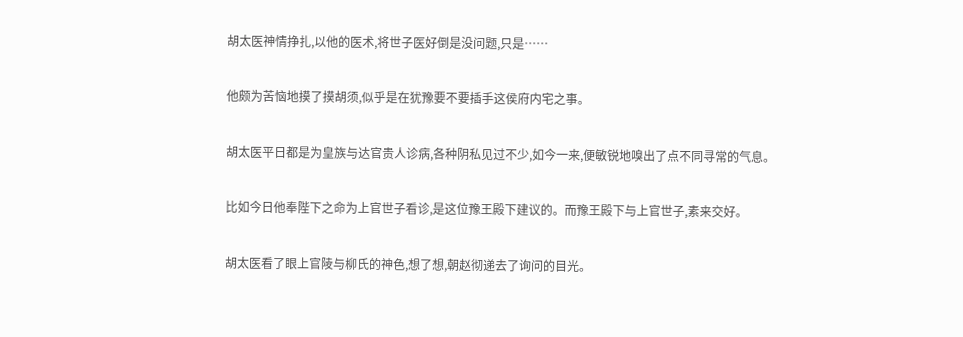胡太医神情挣扎,以他的医术,将世子医好倒是没问题,只是……

他颇为苦恼地摸了摸胡须,似乎是在犹豫要不要插手这侯府内宅之事。

胡太医平日都是为皇族与达官贵人诊病,各种阴私见过不少,如今一来,便敏锐地嗅出了点不同寻常的气息。

比如今日他奉陛下之命为上官世子看诊,是这位豫王殿下建议的。而豫王殿下与上官世子,素来交好。

胡太医看了眼上官陵与柳氏的神色,想了想,朝赵彻递去了询问的目光。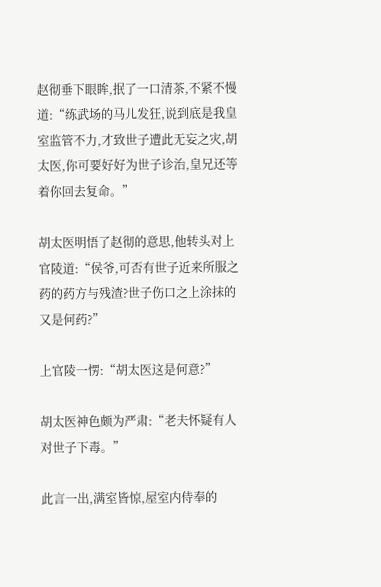赵彻垂下眼眸,抿了一口清茶,不紧不慢道:“练武场的马儿发狂,说到底是我皇室监管不力,才致世子遭此无妄之灾,胡太医,你可要好好为世子诊治,皇兄还等着你回去复命。”

胡太医明悟了赵彻的意思,他转头对上官陵道:“侯爷,可否有世子近来所服之药的药方与残渣?世子伤口之上涂抹的又是何药?”

上官陵一愣:“胡太医这是何意?”

胡太医神色颇为严肃:“老夫怀疑有人对世子下毒。”

此言一出,满室皆惊,屋室内侍奉的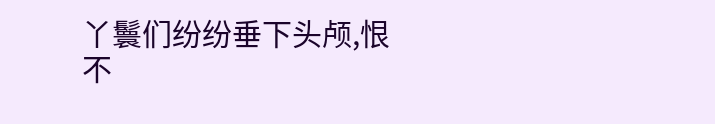丫鬟们纷纷垂下头颅,恨不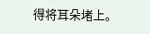得将耳朵堵上。